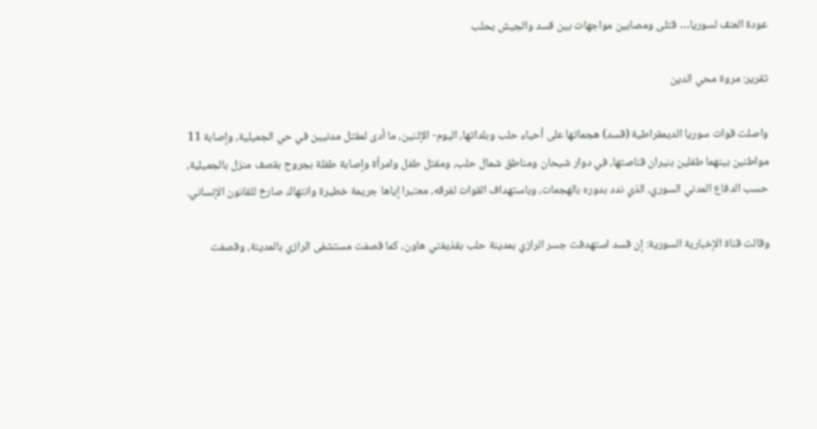عودة العنف لسوريا… قتلى ومصابين مواجهات بين قسد والجيش بحلب

تقرير: مروة محي الدين

واصلت قوات سوريا الديمقراطية (قسد) هجماتها على أحياء حلب وبلداتها، اليوم- الإثنين، ما أدى لمقتل مدنيين في حي الجميلية، وإصابة 11 مواطنين بينهما طفلين بنيران قناصتها، في دوار شيحان ومناطق شمال حلب، ومقتل طفل وامرأة وإصابة طفلة بجروح بقصف منزل بالجميلية، حسب الدفاع المدني السوري، الذي ندد بدوره بالهجمات، وباستهداف القوات لفرقه، معتبرا إياها جريمة خطيرة وانتهاك صارخ للقانون الإنساني.

وقالت قناة الإخبارية السورية: إن قسد استهدفت جسر الرازي بمدينة حلب بقذيفتي هاون، كما قصفت مستشفى الرازي بالمدينة، وقصفت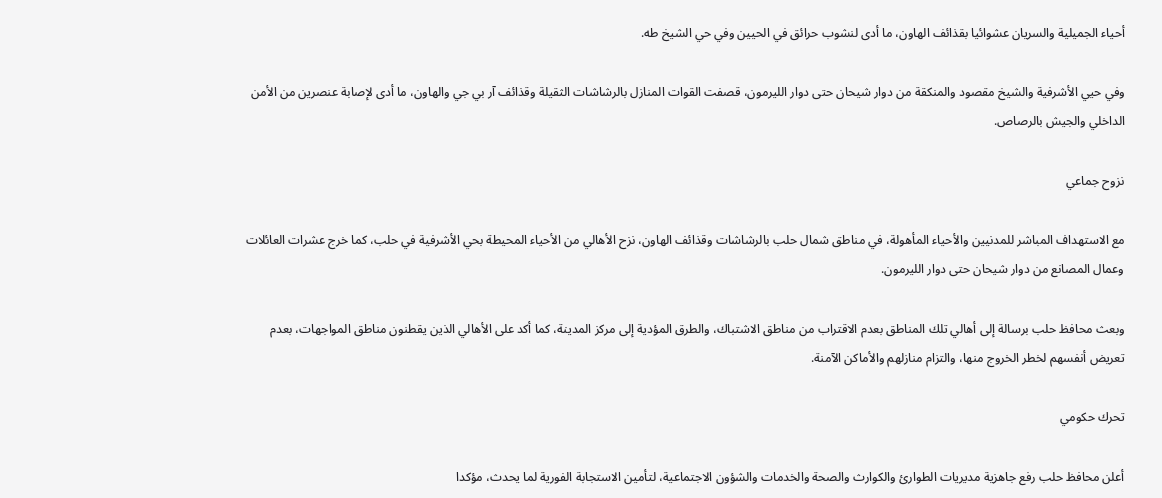أحياء الجميلية والسريان عشوائيا بقذائف الهاون، ما أدى لنشوب حرائق في الحيين وفي حي الشيخ طه.

وفي حيي الأشرفية والشيخ مقصود والمنكقة من دوار شيحان حتى دوار الليرمون، قصفت القوات المنازل بالرشاشات الثقيلة وقذائف آر بي جي والهاون، ما أدى لإصابة عنصرين من الأمن الداخلي والجيش بالرصاص.

نزوح جماعي

مع الاستهداف المباشر للمدنيين والأحياء المأهولة، في مناطق شمال حلب بالرشاشات وقذائف الهاون، نزح الأهالي من الأحياء المحيطة بحي الأشرفية في حلب، كما خرج عشرات العائلات وعمال المصانع من دوار شيحان حتى دوار الليرمون.

وبعث محافظ حلب برسالة إلى أهالي تلك المناطق بعدم الاقتراب من مناطق الاشتباك، والطرق المؤدية إلى مركز المدينة، كما أكد على الأهالي الذين يقطنون مناطق المواجهات، بعدم تعريض أنفسهم لخطر الخروج منها، والتزام منازلهم والأماكن الآمنة.

تحرك حكومي

أعلن محافظ حلب رفع جاهزية مديريات الطوارئ والكوارث والصحة والخدمات والشؤون الاجتماعية، لتأمين الاستجابة الفورية لما يحدث، مؤكدا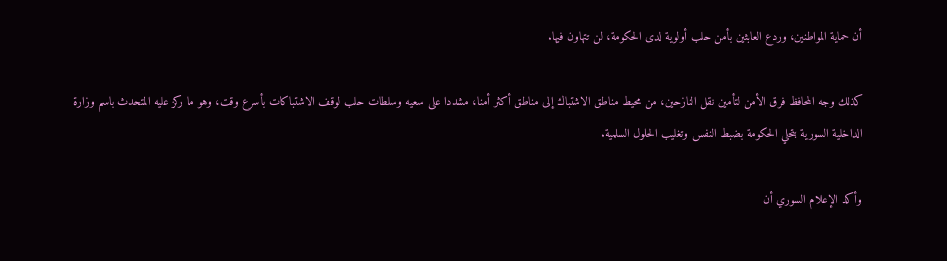أن حماية المواطنين، وردع العابثين بأمن حلب أولوية لدى الحكومة، لن تتهاون فيها.

كذلك وجه المحافظ فرق الأمن لتأمين نقل النازحين، من محيط مناطق الاشتباك إلى مناطق أكثر أمنا، مشددا على سعيه وسلطات حلب لوقف الاشتباكات بأسرع وقت، وهو ما ركز عليه المتحدث باسم وزارة الداخلية السورية بتحلي الحكومة بضبط النفس وتغليب الحلول السلمية.

وأكد الإعلام السوري أن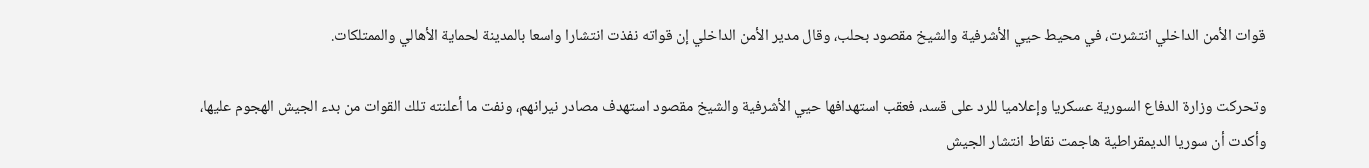قوات الأمن الداخلي انتشرت، في محيط حيي الأشرفية والشيخ مقصود بحلب، وقال مدير الأمن الداخلي إن قواته نفذت انتشارا واسعا بالمدينة لحماية الأهالي والممتلكات.

وتحركت وزارة الدفاع السورية عسكريا وإعلاميا للرد على قسد، فعقب استهدافها حيي الأشرفية والشيخ مقصود استهدف مصادر نيرانهم، ونفت ما أعلنته تلك القوات من بدء الجيش الهجوم عليها، وأكدت أن سوريا الديمقراطية هاجمت نقاط انتشار الجيش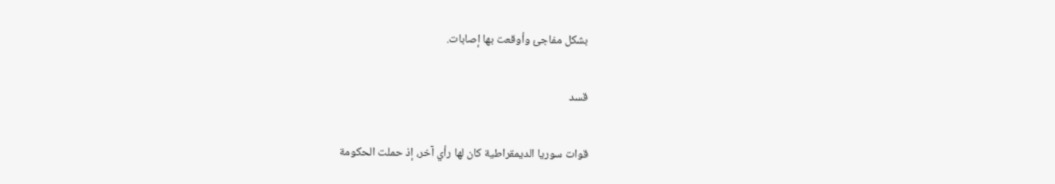بشكل مفاجئ وأوقعت بها إصابات.

قسد

قوات سوريا الديمقراطية كان لها رأي آخر، إذ حملت الحكومة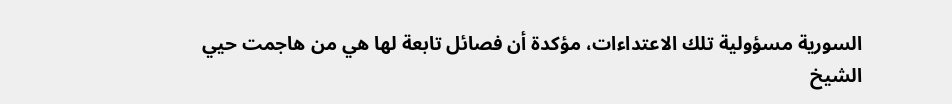السورية مسؤولية تلك الاعتداءات، مؤكدة أن فصائل تابعة لها هي من هاجمت حيي الشيخ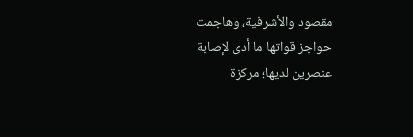مقصود والأشرفية، وهاجمت حواجز قواتها ما أدى لإصابة عنصرين لديها؛ مركزة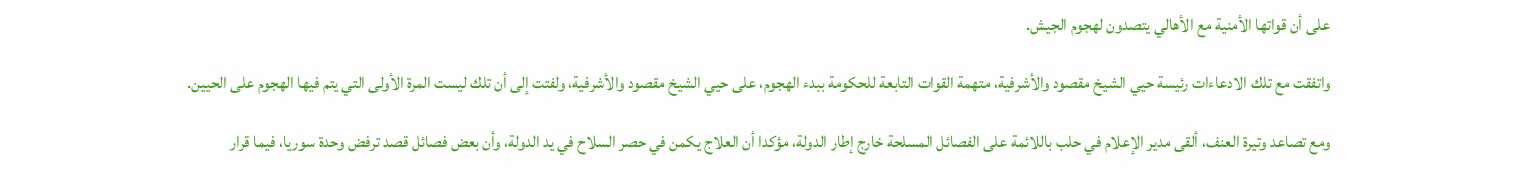على أن قواتها الأمنية مع الأهالي يتصدون لهجوم الجيش.

واتفقت مع تلك الادعاءات رئيسة حيي الشيخ مقصود والأشرفية، متهمة القوات التابعة للحكومة ببدء الهجوم، على حيي الشيخ مقصود والأشرفية، ولفتت إلى أن تلك ليست المرة الأولى التي يتم فيها الهجوم على الحيين.

ومع تصاعد وتيرة العنف، ألقى مدير الإعلام في حلب باللائمة على الفصائل المسلحة خارج إطار الدولة، مؤكدا أن العلاج يكمن في حصر السلاح في يد الدولة، وأن بعض فصائل قصد ترفض وحدة سوريا، فيما قرار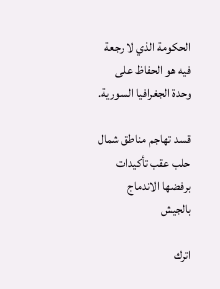الحكومة الذي لا رجعة فيه هو الحفاظ على وحدة الجغرافيا السورية.

قسد تهاجم مناطق شمال حلب عقب تأكيدات برفضها الاندماج بالجيش

اترك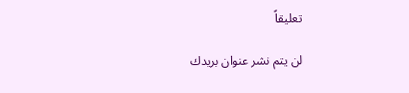تعليقاً

لن يتم نشر عنوان بريدك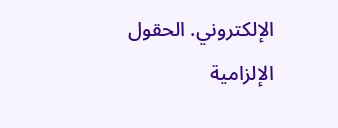الإلكتروني. الحقول الإلزامية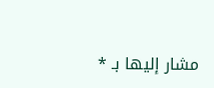مشار إليها بـ *